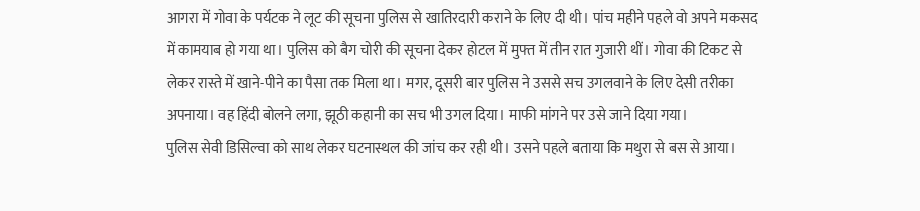आगरा में गोवा के पर्यटक ने लूट की सूचना पुलिस से खातिरदारी कराने के लिए दी थी। पांच महीने पहले वो अपने मकसद में कामयाब हो गया था। पुलिस को बैग चोरी की सूचना देकर होटल में मुफ्त में तीन रात गुजारी थीं। गोवा की टिकट से लेकर रास्ते में खाने-पीने का पैसा तक मिला था। मगर, दूसरी बार पुलिस ने उससे सच उगलवाने के लिए देसी तरीका अपनाया। वह हिंदी बोलने लगा, झूठी कहानी का सच भी उगल दिया। माफी मांगने पर उसे जाने दिया गया।
पुलिस सेवी डिसिल्वा को साथ लेकर घटनास्थल की जांच कर रही थी। उसने पहले बताया कि मथुरा से बस से आया।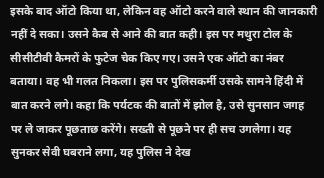इसके बाद ऑटो किया था, लेकिन वह ऑटो करने वाले स्थान की जानकारी नहीं दे सका। उसने कैब से आने की बात कही। इस पर मथुरा टोल के सीसीटीवी कैमरों के फुटेज चेक किए गए। उसने एक ऑटो का नंबर बताया। वह भी गलत निकला। इस पर पुलिसकर्मी उसके सामने हिंदी में बात करने लगे। कहा कि पर्यटक की बातों में झोल है, उसे सुनसान जगह पर ले जाकर पूछताछ करेंगे। सख्ती से पूछने पर ही सच उगलेगा। यह सुनकर सेवी घबराने लगा, यह पुलिस ने देख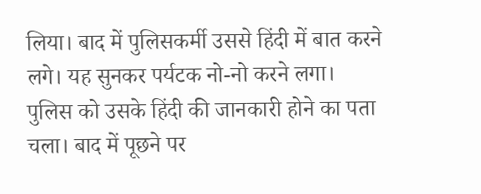लिया। बाद में पुलिसकर्मी उससे हिंदी में बात करने लगे। यह सुनकर पर्यटक नो-नो करने लगा। पुलिस को उसके हिंदी की जानकारी होने का पता चला। बाद में पूछने पर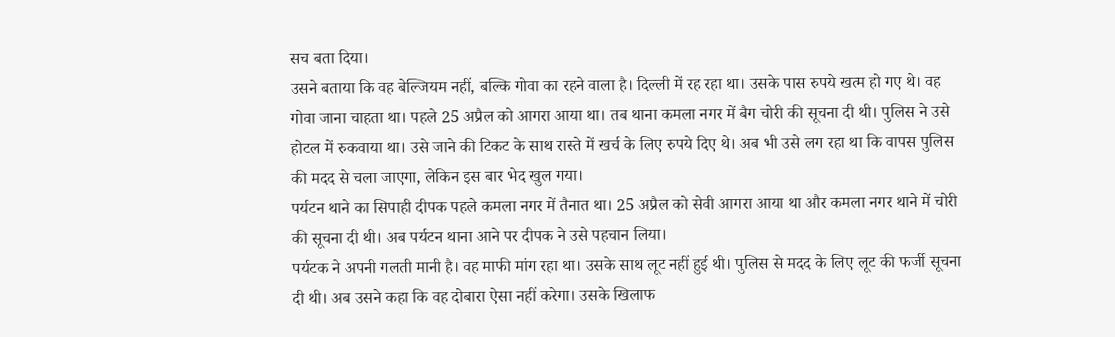सच बता दिया।
उसने बताया कि वह बेल्जियम नहीं, बल्कि गोवा का रहने वाला है। दिल्ली में रह रहा था। उसके पास रुपये खत्म हो गए थे। वह गोवा जाना चाहता था। पहले 25 अप्रैल को आगरा आया था। तब थाना कमला नगर में बैग चोरी की सूचना दी थी। पुलिस ने उसे होटल में रुकवाया था। उसे जाने की टिकट के साथ रास्ते में खर्च के लिए रुपये दिए थे। अब भी उसे लग रहा था कि वापस पुलिस की मदद से चला जाएगा, लेकिन इस बार भेद खुल गया।
पर्यटन थाने का सिपाही दीपक पहले कमला नगर में तैनात था। 25 अप्रैल को सेवी आगरा आया था और कमला नगर थाने में चोरी की सूचना दी थी। अब पर्यटन थाना आने पर दीपक ने उसे पहचान लिया।
पर्यटक ने अपनी गलती मानी है। वह माफी मांग रहा था। उसके साथ लूट नहीं हुई थी। पुलिस से मदद के लिए लूट की फर्जी सूचना दी थी। अब उसने कहा कि वह दोबारा ऐसा नहीं करेगा। उसके खिलाफ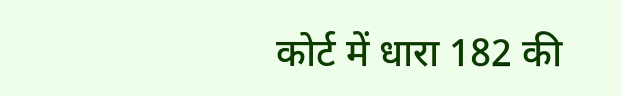कोर्ट में धारा 182 की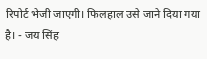रिपोर्ट भेजी जाएगी। फिलहाल उसे जाने दिया गया है। - जय सिंह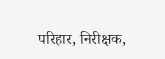परिहार, निरीक्षक,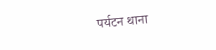पर्यटन थाना